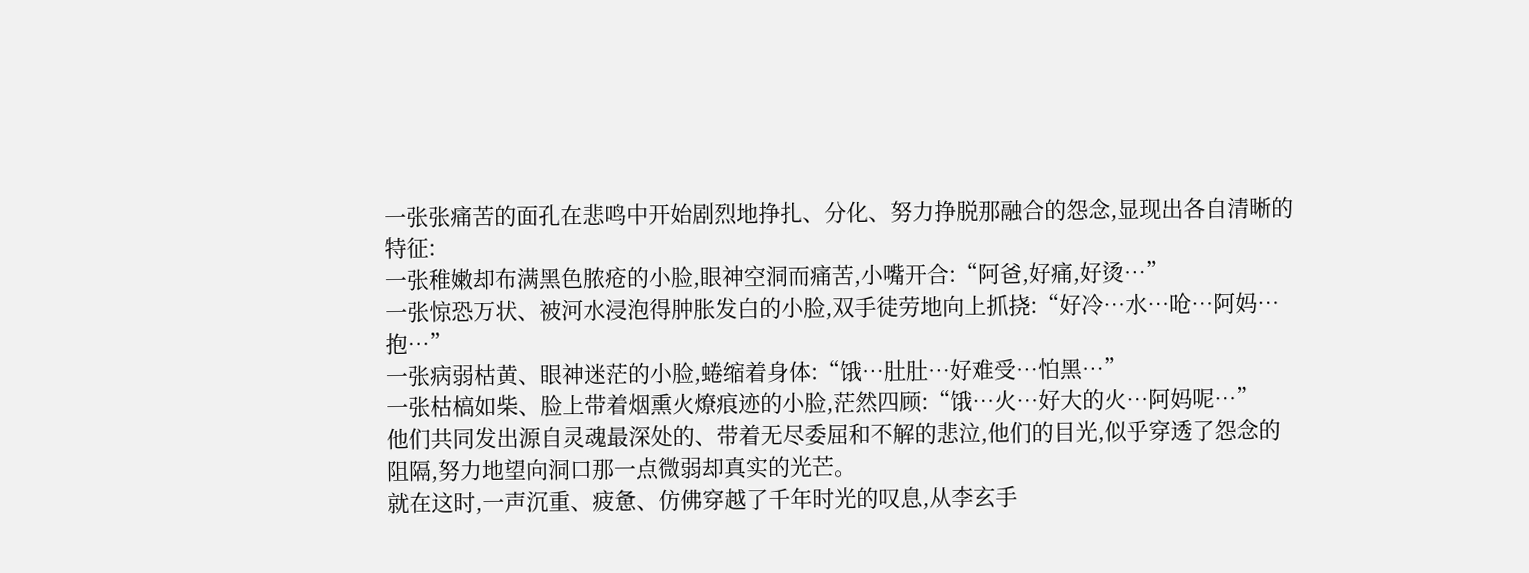一张张痛苦的面孔在悲鸣中开始剧烈地挣扎、分化、努力挣脱那融合的怨念,显现出各自清晰的特征:
一张稚嫩却布满黑色脓疮的小脸,眼神空洞而痛苦,小嘴开合:“阿爸,好痛,好烫…”
一张惊恐万状、被河水浸泡得肿胀发白的小脸,双手徒劳地向上抓挠:“好冷…水…呛…阿妈…抱…”
一张病弱枯黄、眼神迷茫的小脸,蜷缩着身体:“饿…肚肚…好难受…怕黑…”
一张枯槁如柴、脸上带着烟熏火燎痕迹的小脸,茫然四顾:“饿…火…好大的火…阿妈呢…”
他们共同发出源自灵魂最深处的、带着无尽委屈和不解的悲泣,他们的目光,似乎穿透了怨念的阻隔,努力地望向洞口那一点微弱却真实的光芒。
就在这时,一声沉重、疲惫、仿佛穿越了千年时光的叹息,从李玄手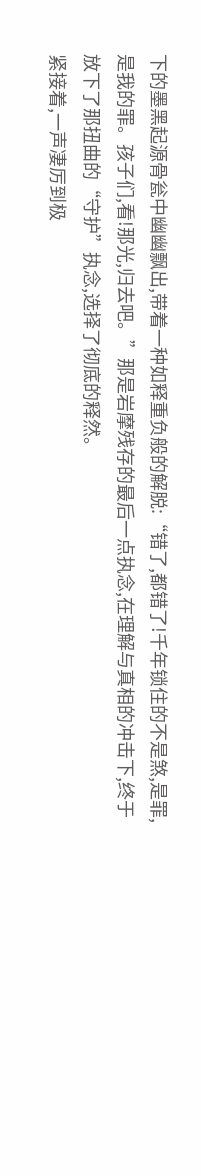下的墨黑起源骨瓮中幽幽飘出,带着一种如释重负般的解脱:“错了,都错了!千年锁住的不是煞,是罪,是我的罪。孩子们,看!那光,归去吧。”那是岩摩残存的最后一点执念,在理解与真相的冲击下,终于放下了那扭曲的“守护”执念,选择了彻底的释然。
紧接着,一声凄厉到极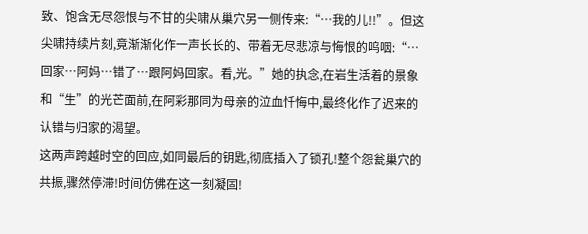致、饱含无尽怨恨与不甘的尖啸从巢穴另一侧传来:“…我的儿!!”。但这尖啸持续片刻,竟渐渐化作一声长长的、带着无尽悲凉与悔恨的呜咽:“…回家…阿妈…错了…跟阿妈回家。看,光。”她的执念,在岩生活着的景象和“生”的光芒面前,在阿彩那同为母亲的泣血忏悔中,最终化作了迟来的认错与归家的渴望。
这两声跨越时空的回应,如同最后的钥匙,彻底插入了锁孔!整个怨瓮巢穴的共振,骤然停滞!时间仿佛在这一刻凝固!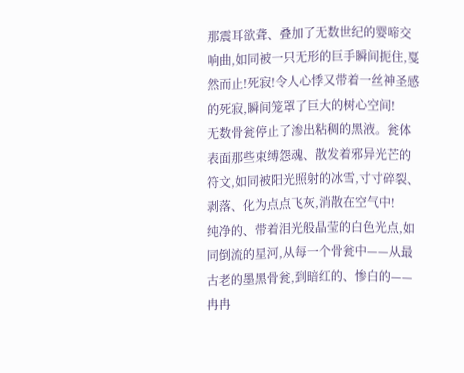那震耳欲聋、叠加了无数世纪的婴啼交响曲,如同被一只无形的巨手瞬间扼住,戛然而止!死寂!令人心悸又带着一丝神圣感的死寂,瞬间笼罩了巨大的树心空间!
无数骨瓮停止了渗出粘稠的黑液。瓮体表面那些束缚怨魂、散发着邪异光芒的符文,如同被阳光照射的冰雪,寸寸碎裂、剥落、化为点点飞灰,消散在空气中!
纯净的、带着泪光般晶莹的白色光点,如同倒流的星河,从每一个骨瓮中——从最古老的墨黑骨瓮,到暗红的、惨白的——冉冉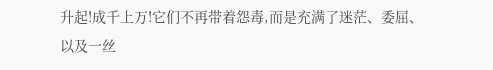升起!成千上万!它们不再带着怨毒,而是充满了迷茫、委屈、以及一丝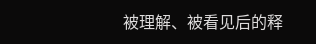被理解、被看见后的释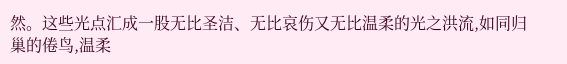然。这些光点汇成一股无比圣洁、无比哀伤又无比温柔的光之洪流,如同归巢的倦鸟,温柔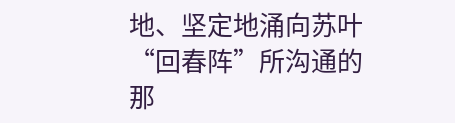地、坚定地涌向苏叶“回春阵”所沟通的那